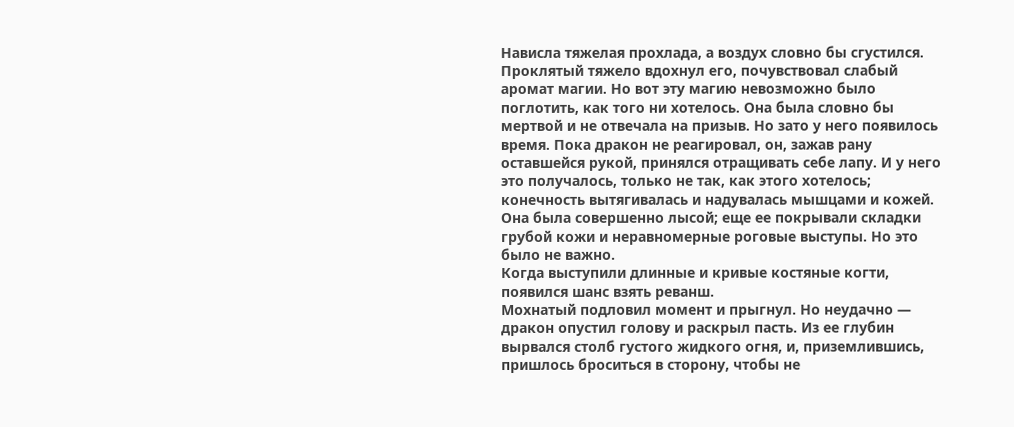Нависла тяжелая прохлада, а воздух словно бы сгустился. Проклятый тяжело вдохнул его, почувствовал слабый аромат магии. Но вот эту магию невозможно было поглотить, как того ни хотелось. Она была словно бы мертвой и не отвечала на призыв. Но зато у него появилось время. Пока дракон не реагировал, он, зажав рану оставшейся рукой, принялся отращивать себе лапу. И у него это получалось, только не так, как этого хотелось; конечность вытягивалась и надувалась мышцами и кожей. Она была совершенно лысой; еще ее покрывали складки грубой кожи и неравномерные роговые выступы. Но это было не важно.
Когда выступили длинные и кривые костяные когти, появился шанс взять реванш.
Мохнатый подловил момент и прыгнул. Но неудачно — дракон опустил голову и раскрыл пасть. Из ее глубин вырвался столб густого жидкого огня, и, приземлившись, пришлось броситься в сторону, чтобы не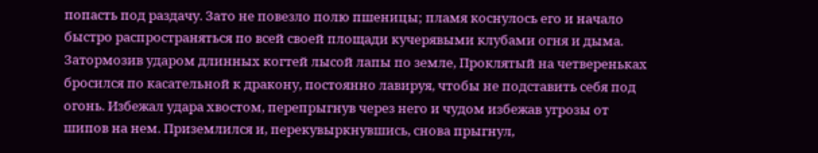попасть под раздачу. Зато не повезло полю пшеницы; пламя коснулось его и начало быстро распространяться по всей своей площади кучерявыми клубами огня и дыма.
Затормозив ударом длинных когтей лысой лапы по земле, Проклятый на четвереньках бросился по касательной к дракону, постоянно лавируя, чтобы не подставить себя под огонь. Избежал удара хвостом, перепрыгнув через него и чудом избежав угрозы от шипов на нем. Приземлился и, перекувыркнувшись, снова прыгнул,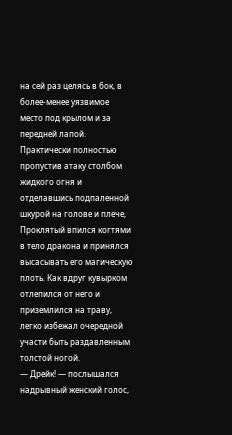на сей раз целясь в бок, в более-менее уязвимое место под крылом и за передней лапой.
Практически полностью пропустив атаку столбом жидкого огня и отделавшись подпаленной шкурой на голове и плече, Проклятый впился когтями в тело дракона и принялся высасывать его магическую плоть. Как вдруг кувырком отлепился от него и приземлился на траву, легко избежал очередной участи быть раздавленным толстой ногой.
— Дрейк! — послышался надрывный женский голос,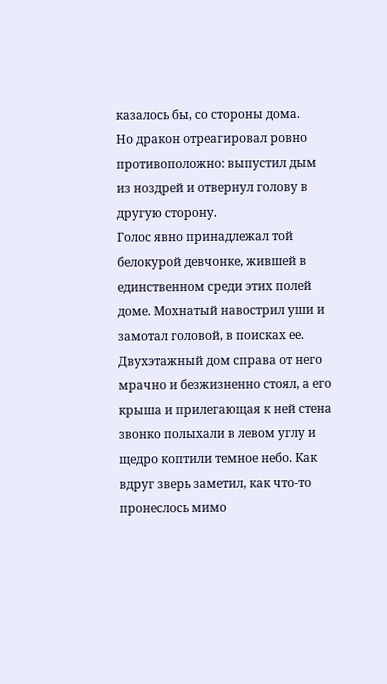казалось бы, со стороны дома.
Но дракон отреагировал ровно противоположно: выпустил дым из ноздрей и отвернул голову в другую сторону.
Голос явно принадлежал той белокурой девчонке, жившей в единственном среди этих полей доме. Мохнатый навострил уши и замотал головой, в поисках ее. Двухэтажный дом справа от него мрачно и безжизненно стоял, а его крыша и прилегающая к ней стена звонко полыхали в левом углу и щедро коптили темное небо. Как вдруг зверь заметил, как что-то пронеслось мимо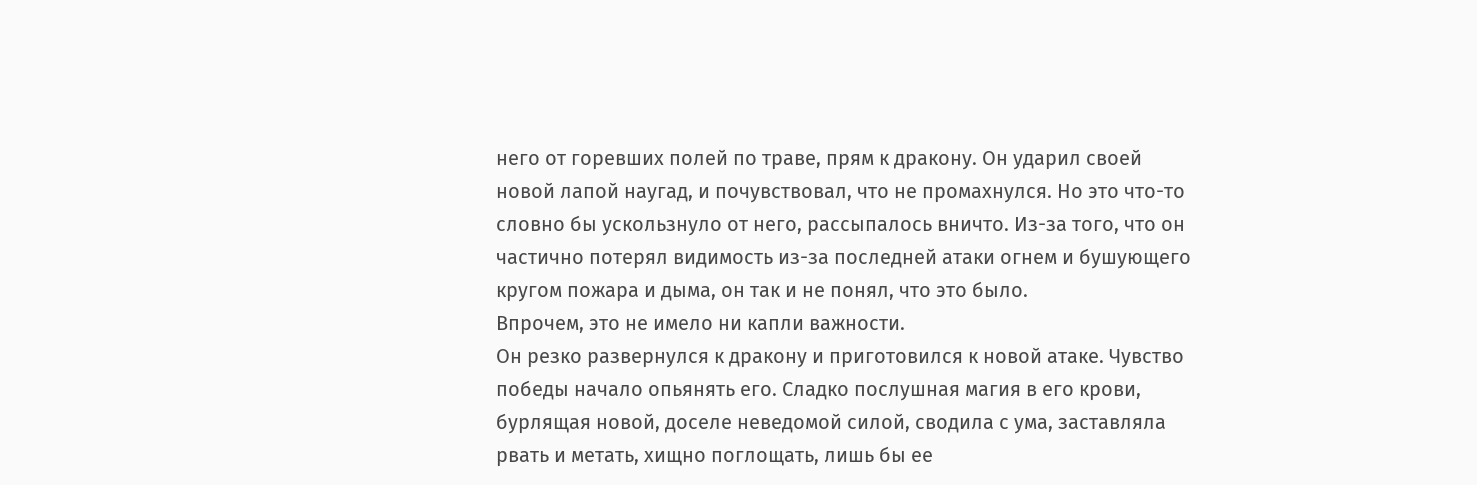него от горевших полей по траве, прям к дракону. Он ударил своей новой лапой наугад, и почувствовал, что не промахнулся. Но это что-то словно бы ускользнуло от него, рассыпалось вничто. Из-за того, что он частично потерял видимость из-за последней атаки огнем и бушующего кругом пожара и дыма, он так и не понял, что это было.
Впрочем, это не имело ни капли важности.
Он резко развернулся к дракону и приготовился к новой атаке. Чувство победы начало опьянять его. Сладко послушная магия в его крови, бурлящая новой, доселе неведомой силой, сводила с ума, заставляла рвать и метать, хищно поглощать, лишь бы ее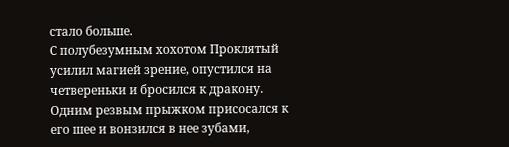стало больше.
С полубезумным хохотом Проклятый усилил магией зрение, опустился на четвереньки и бросился к дракону. Одним резвым прыжком присосался к его шее и вонзился в нее зубами,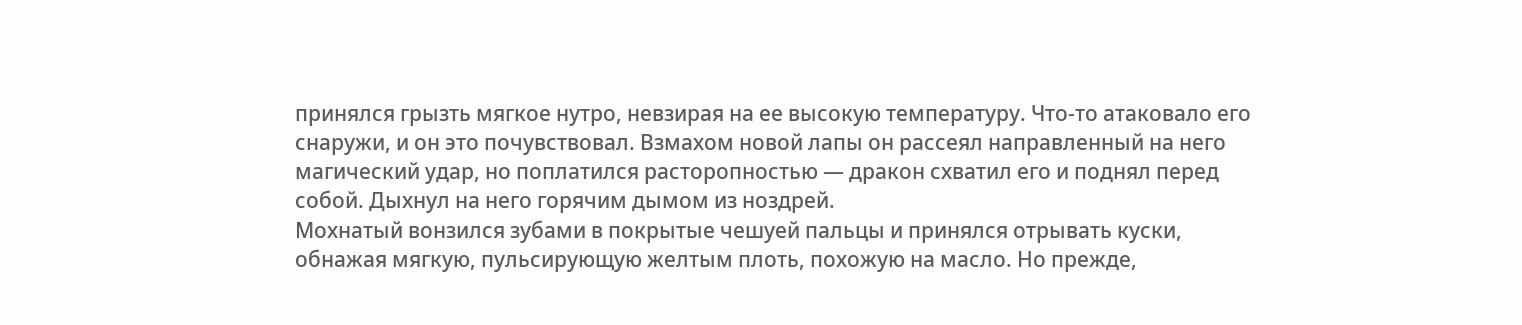принялся грызть мягкое нутро, невзирая на ее высокую температуру. Что-то атаковало его снаружи, и он это почувствовал. Взмахом новой лапы он рассеял направленный на него магический удар, но поплатился расторопностью — дракон схватил его и поднял перед собой. Дыхнул на него горячим дымом из ноздрей.
Мохнатый вонзился зубами в покрытые чешуей пальцы и принялся отрывать куски, обнажая мягкую, пульсирующую желтым плоть, похожую на масло. Но прежде,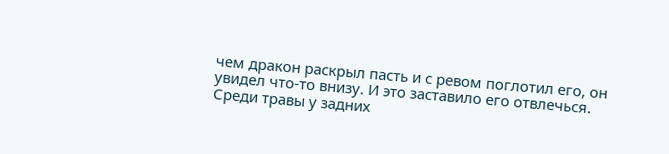чем дракон раскрыл пасть и с ревом поглотил его, он увидел что-то внизу. И это заставило его отвлечься.
Среди травы у задних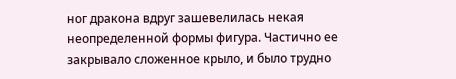ног дракона вдруг зашевелилась некая неопределенной формы фигура. Частично ее закрывало сложенное крыло, и было трудно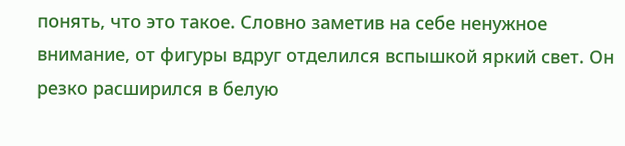понять, что это такое. Словно заметив на себе ненужное внимание, от фигуры вдруг отделился вспышкой яркий свет. Он резко расширился в белую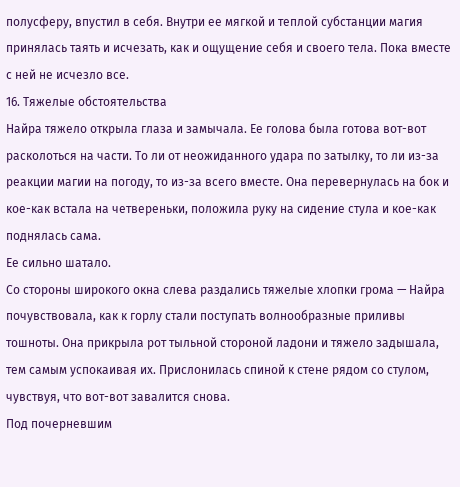полусферу, впустил в себя. Внутри ее мягкой и теплой субстанции магия принялась таять и исчезать, как и ощущение себя и своего тела. Пока вместе с ней не исчезло все.
16. Тяжелые обстоятельства
Найра тяжело открыла глаза и замычала. Ее голова была готова вот-вот расколоться на части. То ли от неожиданного удара по затылку, то ли из-за реакции магии на погоду, то из-за всего вместе. Она перевернулась на бок и кое-как встала на четвереньки, положила руку на сидение стула и кое-как поднялась сама.
Ее сильно шатало.
Со стороны широкого окна слева раздались тяжелые хлопки грома — Найра почувствовала, как к горлу стали поступать волнообразные приливы тошноты. Она прикрыла рот тыльной стороной ладони и тяжело задышала, тем самым успокаивая их. Прислонилась спиной к стене рядом со стулом, чувствуя, что вот-вот завалится снова.
Под почерневшим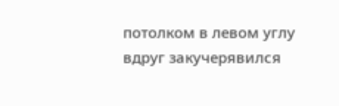потолком в левом углу вдруг закучерявился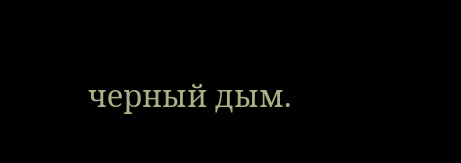черный дым.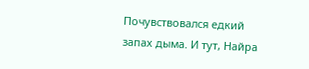Почувствовался едкий запах дыма. И тут, Найра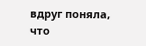вдруг поняла, что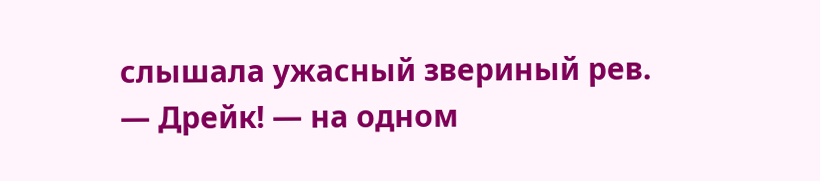слышала ужасный звериный рев.
— Дрейк! — на одном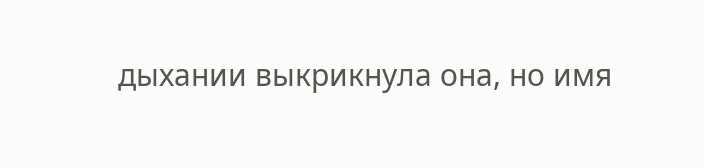дыхании выкрикнула она, но имя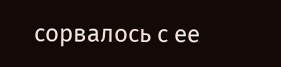сорвалось с ее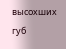высохших губ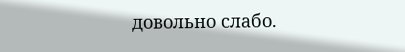довольно слабо.